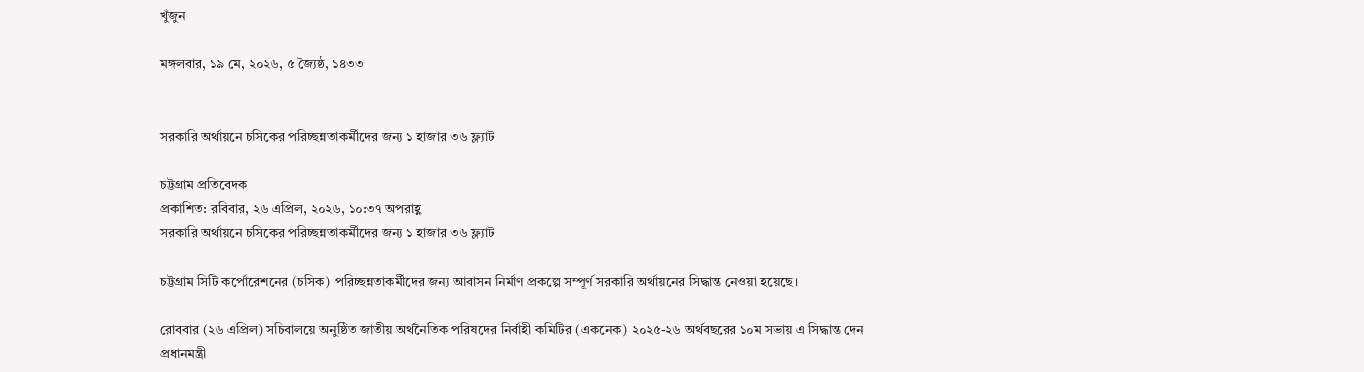খুঁজুন

মঙ্গলবার, ১৯ মে, ২০২৬, ৫ জ্যৈষ্ঠ, ১৪৩৩


সরকারি অর্থায়নে চসিকের পরিচ্ছন্নতাকর্মীদের জন্য ১ হাজার ৩৬ ফ্ল্যাট

চট্টগ্রাম প্রতিবেদক
প্রকাশিত: রবিবার, ২৬ এপ্রিল, ২০২৬, ১০:৩৭ অপরাহ্ণ
সরকারি অর্থায়নে চসিকের পরিচ্ছন্নতাকর্মীদের জন্য ১ হাজার ৩৬ ফ্ল্যাট

চট্টগ্রাম সিটি কর্পোরেশনের (চসিক) পরিচ্ছন্নতাকর্মীদের জন্য আবাসন নির্মাণ প্রকল্পে সম্পূর্ণ সরকারি অর্থায়নের সিদ্ধান্ত নেওয়া হয়েছে।

রোববার (২৬ এপ্রিল) সচিবালয়ে অনুষ্ঠিত জাতীয় অর্থনৈতিক পরিষদের নির্বাহী কমিটির (একনেক) ২০২৫-২৬ অর্থবছরের ১০ম সভায় এ সিদ্ধান্ত দেন প্রধানমন্ত্রী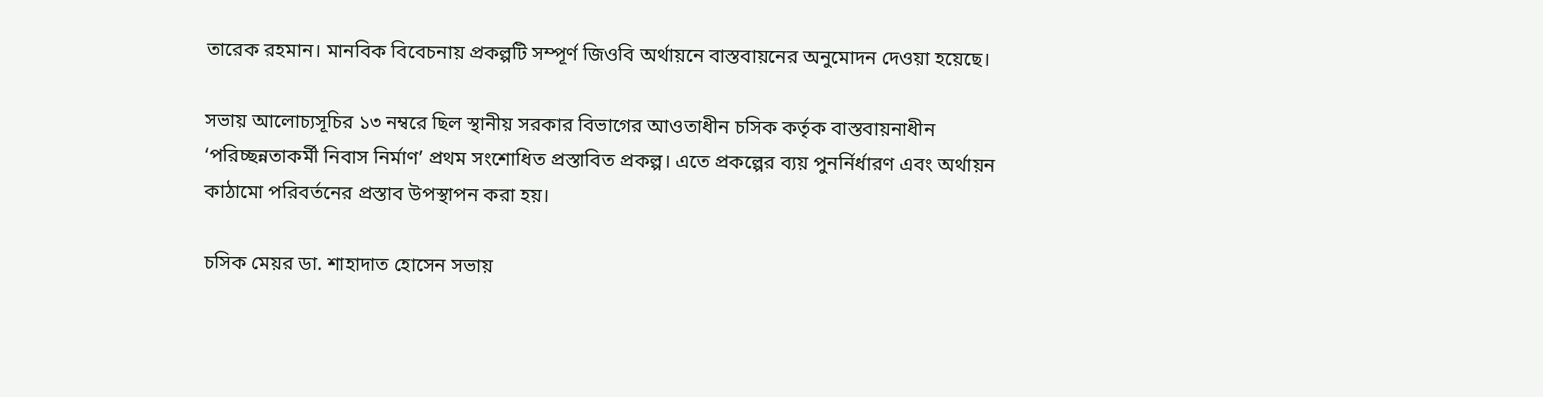তারেক রহমান। মানবিক বিবেচনায় প্রকল্পটি সম্পূর্ণ জিওবি অর্থায়নে বাস্তবায়নের অনুমোদন দেওয়া হয়েছে।

সভায় আলোচ্যসূচির ১৩ নম্বরে ছিল স্থানীয় সরকার বিভাগের আওতাধীন চসিক কর্তৃক বাস্তবায়নাধীন ‘পরিচ্ছন্নতাকর্মী নিবাস নির্মাণ’ প্রথম সংশোধিত প্রস্তাবিত প্রকল্প। এতে প্রকল্পের ব্যয় পুনর্নির্ধারণ এবং অর্থায়ন কাঠামো পরিবর্তনের প্রস্তাব উপস্থাপন করা হয়।

চসিক মেয়র ডা. শাহাদাত হোসেন সভায়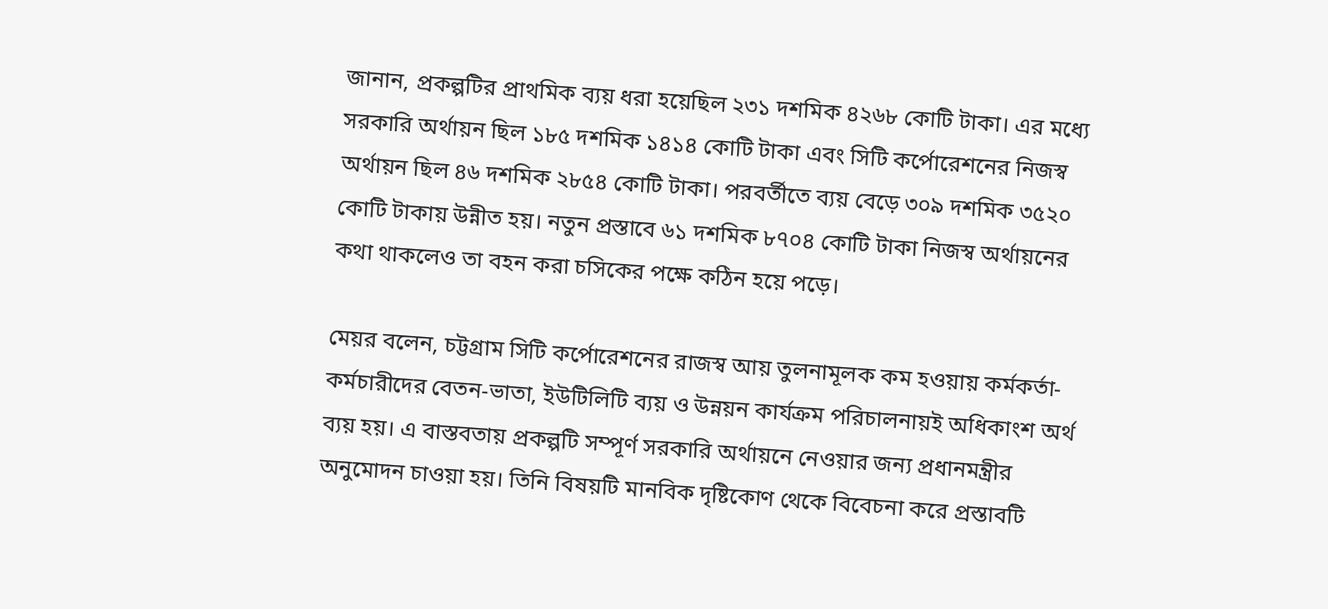জানান, প্রকল্পটির প্রাথমিক ব্যয় ধরা হয়েছিল ২৩১ দশমিক ৪২৬৮ কোটি টাকা। এর মধ্যে সরকারি অর্থায়ন ছিল ১৮৫ দশমিক ১৪১৪ কোটি টাকা এবং সিটি কর্পোরেশনের নিজস্ব অর্থায়ন ছিল ৪৬ দশমিক ২৮৫৪ কোটি টাকা। পরবর্তীতে ব্যয় বেড়ে ৩০৯ দশমিক ৩৫২০ কোটি টাকায় উন্নীত হয়। নতুন প্রস্তাবে ৬১ দশমিক ৮৭০৪ কোটি টাকা নিজস্ব অর্থায়নের কথা থাকলেও তা বহন করা চসিকের পক্ষে কঠিন হয়ে পড়ে।

মেয়র বলেন, চট্টগ্রাম সিটি কর্পোরেশনের রাজস্ব আয় তুলনামূলক কম হওয়ায় কর্মকর্তা-কর্মচারীদের বেতন-ভাতা, ইউটিলিটি ব্যয় ও উন্নয়ন কার্যক্রম পরিচালনায়ই অধিকাংশ অর্থ ব্যয় হয়। এ বাস্তবতায় প্রকল্পটি সম্পূর্ণ সরকারি অর্থায়নে নেওয়ার জন্য প্রধানমন্ত্রীর অনুমোদন চাওয়া হয়। তিনি বিষয়টি মানবিক দৃষ্টিকোণ থেকে বিবেচনা করে প্রস্তাবটি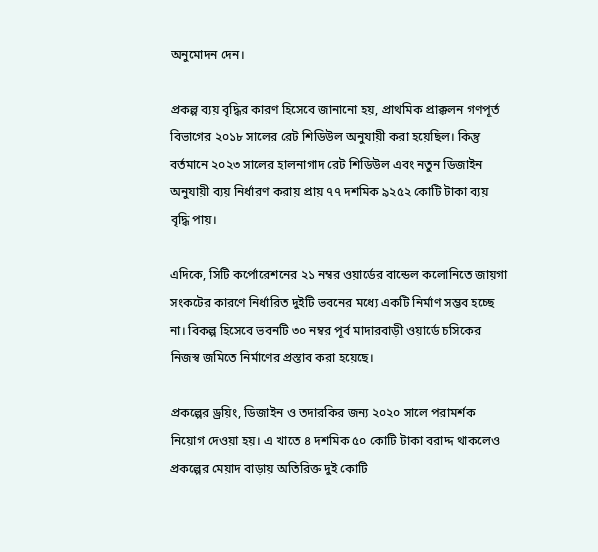অনুমোদন দেন।

প্রকল্প ব্যয় বৃদ্ধির কারণ হিসেবে জানানো হয়, প্রাথমিক প্রাক্কলন গণপূর্ত বিভাগের ২০১৮ সালের রেট শিডিউল অনুযায়ী করা হয়েছিল। কিন্তু বর্তমানে ২০২৩ সালের হালনাগাদ রেট শিডিউল এবং নতুন ডিজাইন অনুযায়ী ব্যয় নির্ধারণ করায় প্রায় ৭৭ দশমিক ৯২৫২ কোটি টাকা ব্যয় বৃদ্ধি পায়।

এদিকে, সিটি কর্পোরেশনের ২১ নম্বর ওয়ার্ডের বান্ডেল কলোনিতে জায়গা সংকটের কারণে নির্ধারিত দুইটি ভবনের মধ্যে একটি নির্মাণ সম্ভব হচ্ছে না। বিকল্প হিসেবে ভবনটি ৩০ নম্বর পূর্ব মাদারবাড়ী ওয়ার্ডে চসিকের নিজস্ব জমিতে নির্মাণের প্রস্তাব করা হয়েছে।

প্রকল্পের ড্রয়িং, ডিজাইন ও তদারকির জন্য ২০২০ সালে পরামর্শক নিয়োগ দেওয়া হয়। এ খাতে ৪ দশমিক ৫০ কোটি টাকা বরাদ্দ থাকলেও প্রকল্পের মেয়াদ বাড়ায় অতিরিক্ত দুই কোটি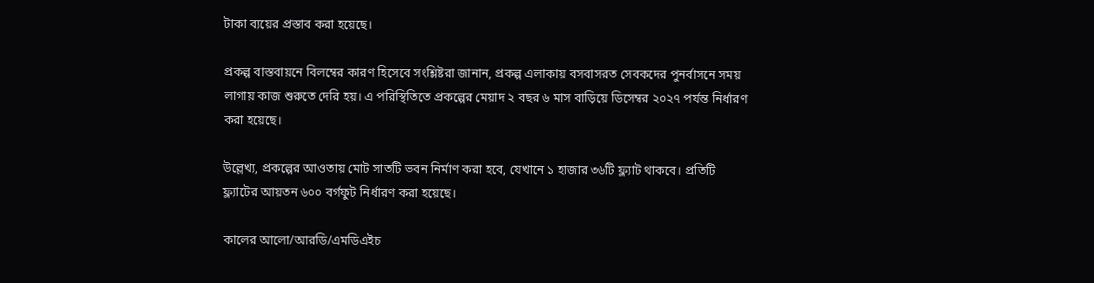টাকা ব্যয়ের প্রস্তাব করা হয়েছে।

প্রকল্প বাস্তবায়নে বিলম্বের কারণ হিসেবে সংশ্লিষ্টরা জানান, প্রকল্প এলাকায় বসবাসরত সেবকদের পুনর্বাসনে সময় লাগায় কাজ শুরুতে দেরি হয়। এ পরিস্থিতিতে প্রকল্পের মেয়াদ ২ বছর ৬ মাস বাড়িয়ে ডিসেম্বর ২০২৭ পর্যন্ত নির্ধারণ করা হয়েছে।

উল্লেখ্য, প্রকল্পের আওতায় মোট সাতটি ভবন নির্মাণ করা হবে, যেখানে ১ হাজার ৩৬টি ফ্ল্যাট থাকবে। প্রতিটি ফ্ল্যাটের আয়তন ৬০০ বর্গফুট নির্ধারণ করা হয়েছে।

কালের আলো/আরডি/এমডিএইচ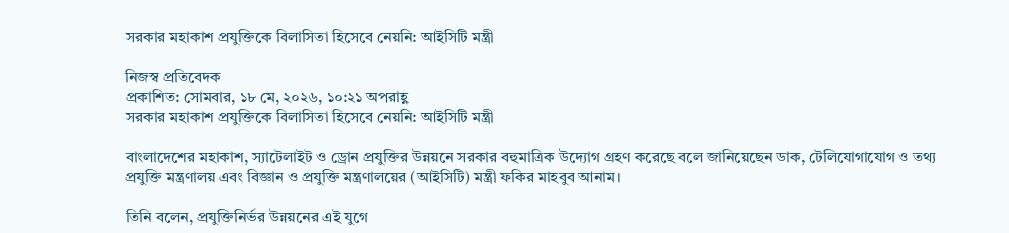সরকার মহাকাশ প্রযুক্তিকে বিলাসিতা হিসেবে নেয়নি: আইসিটি মন্ত্রী

নিজস্ব প্রতিবেদক
প্রকাশিত: সোমবার, ১৮ মে, ২০২৬, ১০:২১ অপরাহ্ণ
সরকার মহাকাশ প্রযুক্তিকে বিলাসিতা হিসেবে নেয়নি: আইসিটি মন্ত্রী

বাংলাদেশের মহাকাশ, স্যাটেলাইট ও ড্রোন প্রযুক্তির উন্নয়নে সরকার বহুমাত্রিক উদ্যোগ গ্রহণ করেছে বলে জানিয়েছেন ডাক, টেলিযোগাযোগ ও তথ্য প্রযুক্তি মন্ত্রণালয় এবং বিজ্ঞান ও প্রযুক্তি মন্ত্রণালয়ের (আইসিটি) মন্ত্রী ফকির মাহবুব আনাম।

তিনি বলেন, প্রযুক্তিনির্ভর উন্নয়নের এই যুগে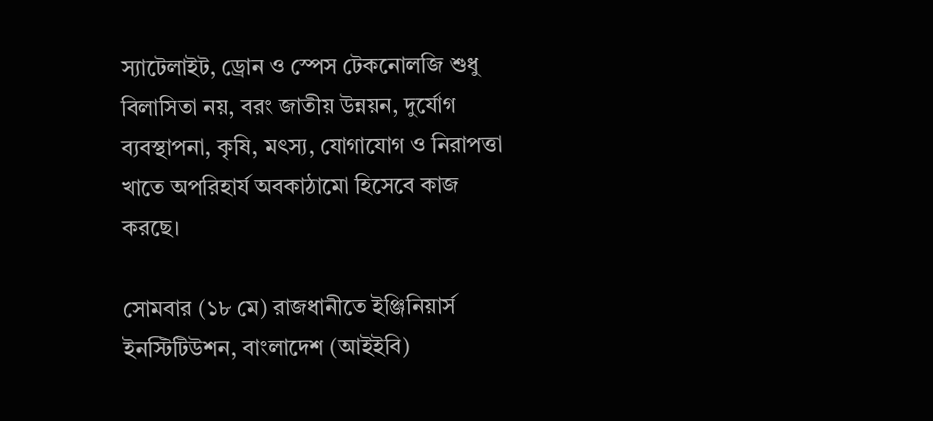স্যাটেলাইট, ড্রোন ও স্পেস টেকনোলজি শুধু বিলাসিতা নয়, বরং জাতীয় উন্নয়ন, দুর্যোগ ব্যবস্থাপনা, কৃষি, মৎস্য, যোগাযোগ ও নিরাপত্তা খাতে অপরিহার্য অবকাঠামো হিসেবে কাজ করছে।

সোমবার (১৮ মে) রাজধানীতে ইঞ্জিনিয়ার্স ইনস্টিটিউশন, বাংলাদেশ (আইইবি)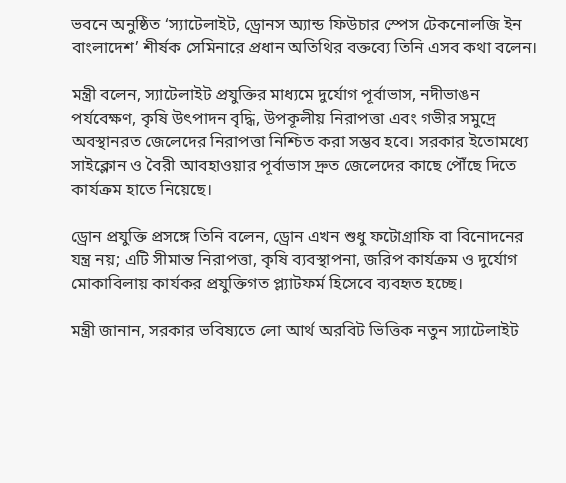ভবনে অনুষ্ঠিত ‘স্যাটেলাইট, ড্রোনস অ্যান্ড ফিউচার স্পেস টেকনোলজি ইন বাংলাদেশ’ শীর্ষক সেমিনারে প্রধান অতিথির বক্তব্যে তিনি এসব কথা বলেন।

মন্ত্রী বলেন, স্যাটেলাইট প্রযুক্তির মাধ্যমে দুর্যোগ পূর্বাভাস, নদীভাঙন পর্যবেক্ষণ, কৃষি উৎপাদন বৃদ্ধি, উপকূলীয় নিরাপত্তা এবং গভীর সমুদ্রে অবস্থানরত জেলেদের নিরাপত্তা নিশ্চিত করা সম্ভব হবে। সরকার ইতোমধ্যে সাইক্লোন ও বৈরী আবহাওয়ার পূর্বাভাস দ্রুত জেলেদের কাছে পৌঁছে দিতে কার্যক্রম হাতে নিয়েছে।

ড্রোন প্রযুক্তি প্রসঙ্গে তিনি বলেন, ড্রোন এখন শুধু ফটোগ্রাফি বা বিনোদনের যন্ত্র নয়; এটি সীমান্ত নিরাপত্তা, কৃষি ব্যবস্থাপনা, জরিপ কার্যক্রম ও দুর্যোগ মোকাবিলায় কার্যকর প্রযুক্তিগত প্ল্যাটফর্ম হিসেবে ব্যবহৃত হচ্ছে।

মন্ত্রী জানান, সরকার ভবিষ্যতে লো আর্থ অরবিট ভিত্তিক নতুন স্যাটেলাইট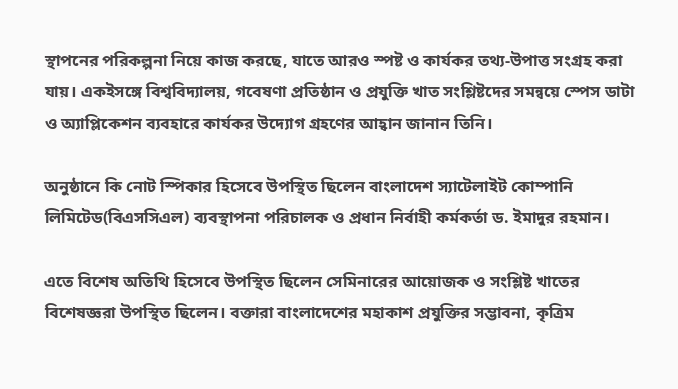স্থাপনের পরিকল্পনা নিয়ে কাজ করছে, যাতে আরও স্পষ্ট ও কার্যকর তথ্য-উপাত্ত সংগ্রহ করা যায়। একইসঙ্গে বিশ্ববিদ্যালয়, গবেষণা প্রতিষ্ঠান ও প্রযুক্তি খাত সংশ্লিষ্টদের সমন্বয়ে স্পেস ডাটা ও অ্যাপ্লিকেশন ব্যবহারে কার্যকর উদ্যোগ গ্রহণের আহ্বান জানান তিনি।

অনুষ্ঠানে কি নোট স্পিকার হিসেবে উপস্থিত ছিলেন বাংলাদেশ স্যাটেলাইট কোম্পানি লিমিটেড(বিএসসিএল) ব্যবস্থাপনা পরিচালক ও প্রধান নির্বাহী কর্মকর্তা ড. ইমাদুর রহমান।

এতে বিশেষ অতিথি হিসেবে উপস্থিত ছিলেন সেমিনারের আয়োজক ও সংশ্লিষ্ট খাতের বিশেষজ্ঞরা উপস্থিত ছিলেন। বক্তারা বাংলাদেশের মহাকাশ প্রযুক্তির সম্ভাবনা, কৃত্রিম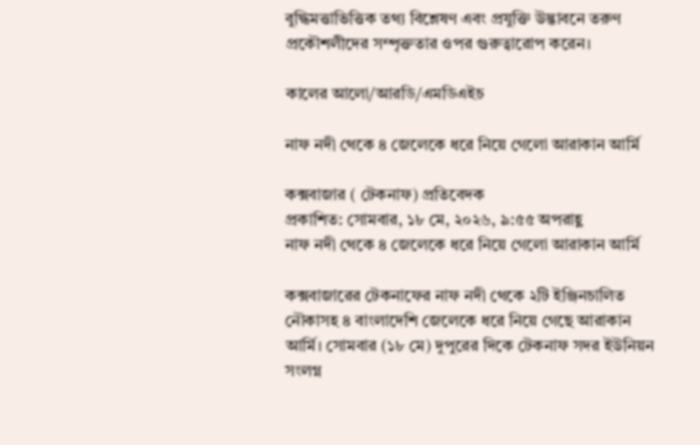বুদ্ধিমত্তাভিত্তিক তথ্য বিশ্লেষণ এবং প্রযুক্তি উদ্ভাবনে তরুণ প্রকৌশলীদের সম্পৃক্ততার ওপর গুরুত্বারোপ করেন।

কালের আলো/আরডি/এমডিএইচ

নাফ নদী থেকে ৪ জেলেকে ধরে নিয়ে গেলো আরাকান আর্মি

কক্সবাজার ( টেকনাফ) প্রতিবেদক
প্রকাশিত: সোমবার, ১৮ মে, ২০২৬, ৯:৫৫ অপরাহ্ণ
নাফ নদী থেকে ৪ জেলেকে ধরে নিয়ে গেলো আরাকান আর্মি

কক্সবাজারের টেকনাফের নাফ নদী থেকে ২টি ইঞ্জিনচালিত নৌকাসহ ৪ বাংলাদেশি জেলেকে ধরে নিয়ে গেছে আরাকান আর্মি। সোমবার (১৮ মে) দুপুরের দিকে টেকনাফ সদর ইউনিয়ন সংলগ্ন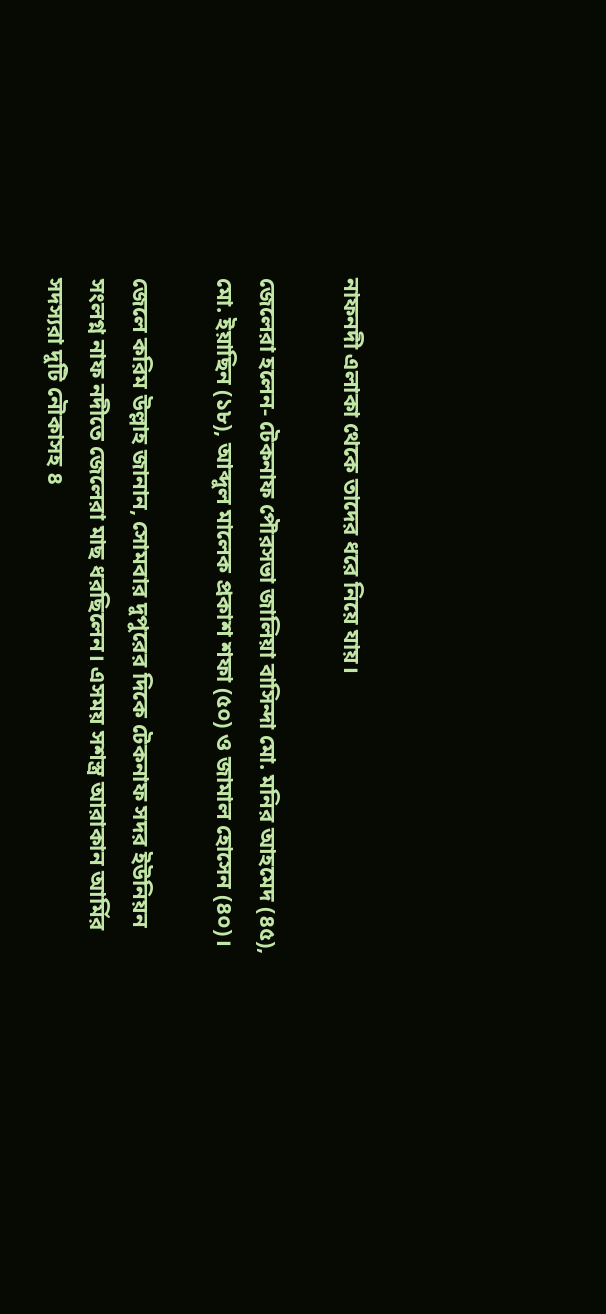নাফনদী এলাকা থেকে তাদের ধরে নিয়ে যায়।

জেলেরা হলেন- টেকনাফ পৌরসভা জালিয়া বাসিন্দা মো. মনির আহমেদ (৪৫), মো. ইয়াছিন (১৮), আব্দুল মালেক প্রকাশ শফা (৫০) ও জামাল হোসেন (৪০)।

জেলে করিম উল্লাহ জানান, সোমবার দুপুরের দিকে টেকনাফ সদর ইউনিয়ন সংলগ্ন নাফ নদীতে জেলেরা মাছ ধরছিলেন। এসময় সশস্ত্র আরাকান আর্মির সদস্যরা দুটি নৌকাসহ ৪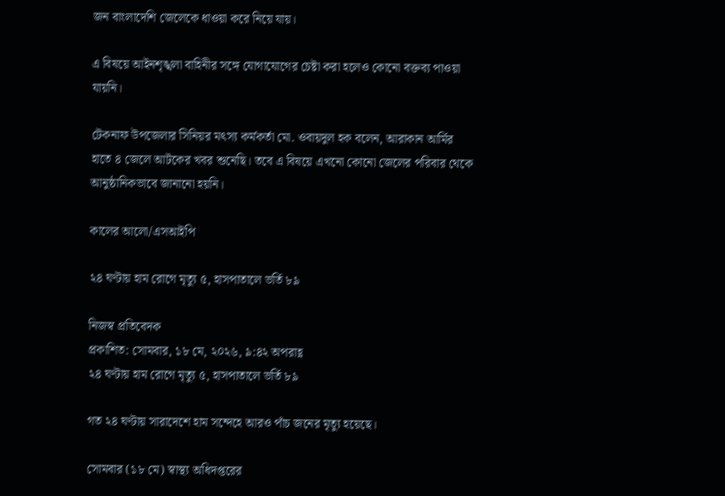জন বাংলাদেশি জেলেকে ধাওয়া করে নিয়ে যায়।

এ বিষয়ে আইনশৃঙ্খলা বাহিনীর সঙ্গে যোগাযোগের চেষ্টা করা হলেও কোনো বক্তব্য পাওয়া যায়নি।

টেকনাফ উপজেলার সিনিয়র মৎস্য কর্মকর্তা মো. ওবায়দুল হক বলেন, আরাকান আর্মির হাতে ৪ জেলে আটকের খবর শুনেছি। তবে এ বিষয়ে এখনো কোনো জেলের পরিবার থেকে আনুষ্ঠানিকভাবে জানানো হয়নি।

কালের আলো/এসআইপি

২৪ ঘণ্টায় হাম রোগে মৃত্যু ৫, হাসপাতালে ভর্তি ৮৯

নিজস্ব প্রতিবেদক
প্রকাশিত: সোমবার, ১৮ মে, ২০২৬, ৯:৪২ অপরাহ্ণ
২৪ ঘণ্টায় হাম রোগে মৃত্যু ৫, হাসপাতালে ভর্তি ৮৯

গত ২৪ ঘণ্টায় সারাদেশে হাম সন্দেহে আরও পাঁচ জনের মৃত্যু হয়েছে।

সোমবার (১৮ মে) স্বাস্থ্য অধিদপ্তরের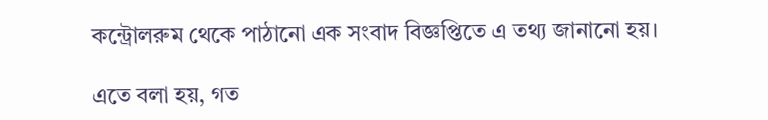কন্ট্রোলরুম থেকে পাঠানো এক সংবাদ বিজ্ঞপ্তিতে এ তথ্য জানানো হয়।

এতে বলা হয়, গত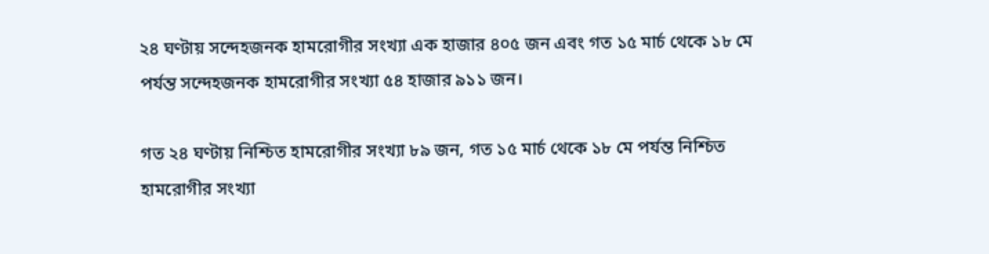২৪ ঘণ্টায় সন্দেহজনক হামরোগীর সংখ্যা এক হাজার ৪০৫ জন এবং গত ১৫ মার্চ থেকে ১৮ মে পর্যন্ত সন্দেহজনক হামরোগীর সংখ্যা ৫৪ হাজার ৯১১ জন।

গত ২৪ ঘণ্টায় নিশ্চিত হামরোগীর সংখ্যা ৮৯ জন, গত ১৫ মার্চ থেকে ১৮ মে পর্যন্ত নিশ্চিত হামরোগীর সংখ্যা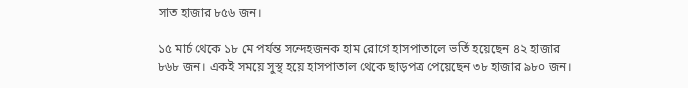সাত হাজার ৮৫৬ জন।

১৫ মার্চ থেকে ১৮ মে পর্যন্ত সন্দেহজনক হাম রোগে হাসপাতালে ভর্তি হয়েছেন ৪২ হাজার ৮৬৮ জন। একই সময়ে সুস্থ হয়ে হাসপাতাল থেকে ছাড়পত্র পেয়েছেন ৩৮ হাজার ৯৮০ জন।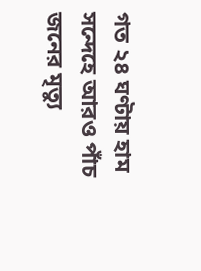গত ২৪ ঘণ্টায় হাম সন্দেহে আরও পাঁচ জনের মৃত্যু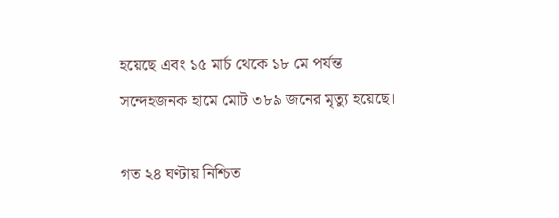হয়েছে এবং ১৫ মার্চ থেকে ১৮ মে পর্যন্ত সন্দেহজনক হামে মোট ৩৮৯ জনের মৃত্যু হয়েছে।

গত ২৪ ঘণ্টায় নিশ্চিত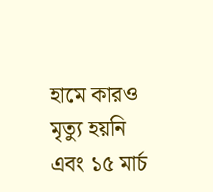হামে কারও মৃত্যু হয়নি এবং ১৫ মার্চ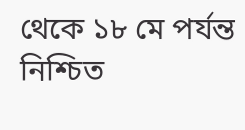থেকে ১৮ মে পর্যন্ত নিশ্চিত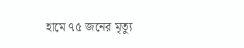হামে ৭৫ জনের মৃত্যু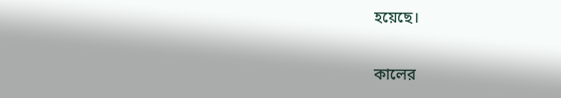হয়েছে।

কালের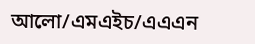আলো/এমএইচ/এএএন